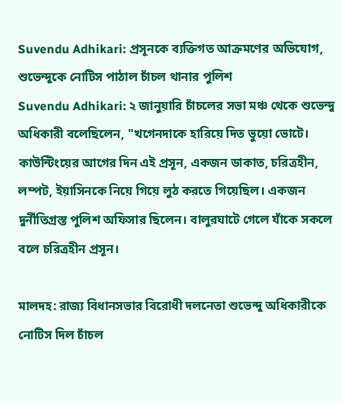Suvendu Adhikari: প্রসূনকে ব্যক্তিগত আক্রমণের অভিযোগ, শুভেন্দুকে নোটিস পাঠাল চাঁচল থানার পুলিশ
Suvendu Adhikari: ২ জানুয়ারি চাঁচলের সভা মঞ্চ থেকে শুভেন্দু অধিকারী বলেছিলেন, "খগেনদাকে হারিয়ে দিত ভুয়ো ভোটে। কাউন্টিংয়ের আগের দিন এই প্রসূন, একজন ডাকাত, চরিত্রহীন, লম্পট, ইয়াসিনকে নিয়ে গিয়ে লুঠ করতে গিয়েছিল। একজন দুর্নীতিগ্রস্ত পুলিশ অফিসার ছিলেন। বালুরঘাটে গেলে যাঁকে সকলে বলে চরিত্রহীন প্রসূন।

মালদহ: রাজ্য বিধানসভার বিরোধী দলনেতা শুভেন্দু অধিকারীকে নোটিস দিল চাঁচল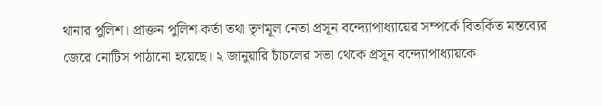থানার পুলিশ। প্রাক্তন পুলিশ কর্তা তথা তৃণমূল নেতা প্রসূন বন্দ্যোপাধ্যায়ের সম্পর্কে বিতর্কিত মন্তব্যের জেরে নোটিস পাঠানো হয়েছে। ২ জানুয়ারি চাঁচলের সভা থেকে প্রসূন বন্দ্যোপাধ্যায়কে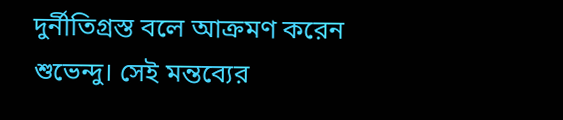দুর্নীতিগ্রস্ত বলে আক্রমণ করেন শুভেন্দু। সেই মন্তব্যের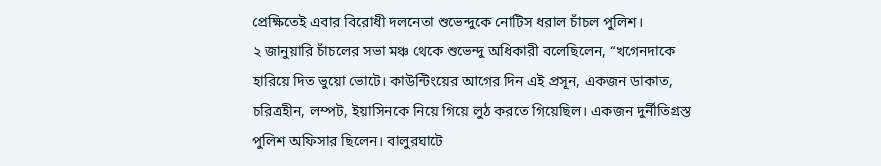প্রেক্ষিতেই এবার বিরোধী দলনেতা শুভেন্দুকে নোটিস ধরাল চাঁচল পুলিশ।
২ জানুয়ারি চাঁচলের সভা মঞ্চ থেকে শুভেন্দু অধিকারী বলেছিলেন, “খগেনদাকে হারিয়ে দিত ভুয়ো ভোটে। কাউন্টিংয়ের আগের দিন এই প্রসূন, একজন ডাকাত, চরিত্রহীন, লম্পট, ইয়াসিনকে নিয়ে গিয়ে লুঠ করতে গিয়েছিল। একজন দুর্নীতিগ্রস্ত পুলিশ অফিসার ছিলেন। বালুরঘাটে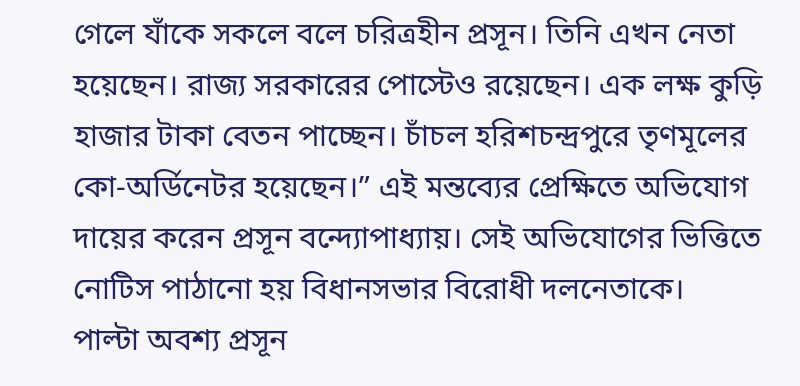গেলে যাঁকে সকলে বলে চরিত্রহীন প্রসূন। তিনি এখন নেতা হয়েছেন। রাজ্য সরকারের পোস্টেও রয়েছেন। এক লক্ষ কুড়ি হাজার টাকা বেতন পাচ্ছেন। চাঁচল হরিশচন্দ্রপুরে তৃণমূলের কো-অর্ডিনেটর হয়েছেন।” এই মন্তব্যের প্রেক্ষিতে অভিযোগ দায়ের করেন প্রসূন বন্দ্যোপাধ্যায়। সেই অভিযোগের ভিত্তিতে নোটিস পাঠানো হয় বিধানসভার বিরোধী দলনেতাকে।
পাল্টা অবশ্য প্রসূন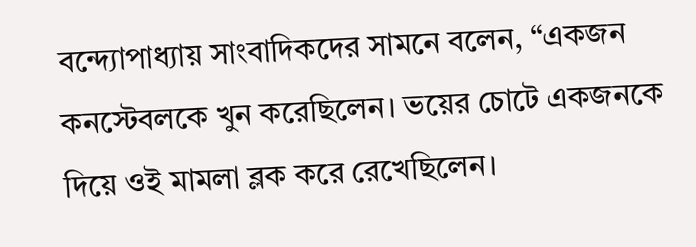বন্দ্যোপাধ্যায় সাংবাদিকদের সামনে বলেন, “একজন কনস্টেবলকে খুন করেছিলেন। ভয়ের চোটে একজনকে দিয়ে ওই মামলা ব্লক করে রেখেছিলেন।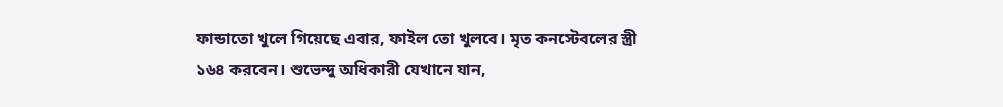ফান্ডাতো খুলে গিয়েছে এবার, ফাইল তো খুলবে। মৃত কনস্টেবলের স্ত্রী ১৬৪ করবেন। শুভেন্দু অধিকারী যেখানে যান,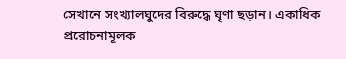সেখানে সংখ্যালঘুদের বিরুদ্ধে ঘৃণা ছড়ান। একাধিক প্ররোচনামূলক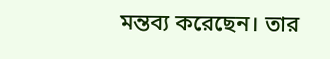মন্তব্য করেছেন। তার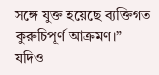সঙ্গে যুক্ত হয়েছে ব্যক্তিগত কুরুচিপূর্ণ আক্রমণ।”
যদিও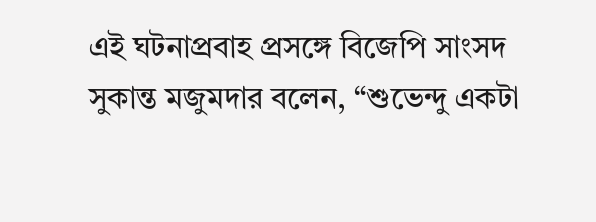এই ঘটনাপ্রবাহ প্রসঙ্গে বিজেপি সাংসদ সুকান্ত মজুমদার বলেন, “শুভেন্দু একটা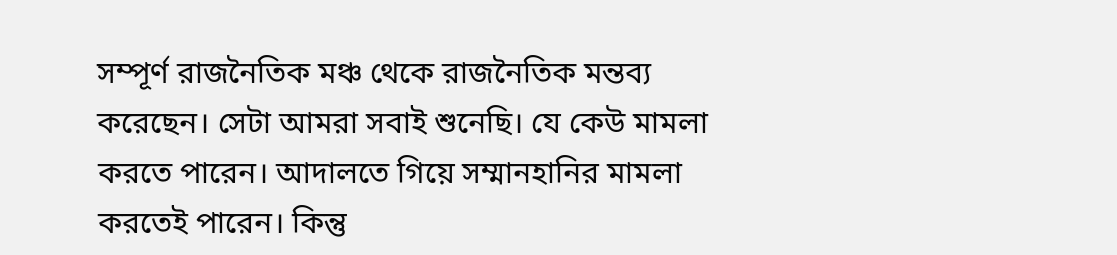সম্পূর্ণ রাজনৈতিক মঞ্চ থেকে রাজনৈতিক মন্তব্য করেছেন। সেটা আমরা সবাই শুনেছি। যে কেউ মামলা করতে পারেন। আদালতে গিয়ে সম্মানহানির মামলা করতেই পারেন। কিন্তু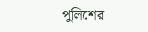পুলিশের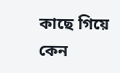কাছে গিয়ে কেন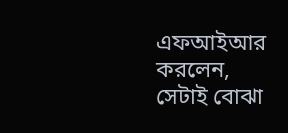এফআইআর করলেন, সেটাই বোঝা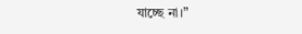যাচ্ছে না।”